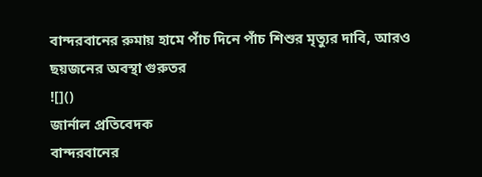বান্দরবানের রুমায় হামে পাঁচ দিনে পাঁচ শিশুর মৃত্যুর দাবি, আরও ছয়জনের অবস্থা গুরুতর
![]()
জার্নাল প্রতিবেদক
বান্দরবানের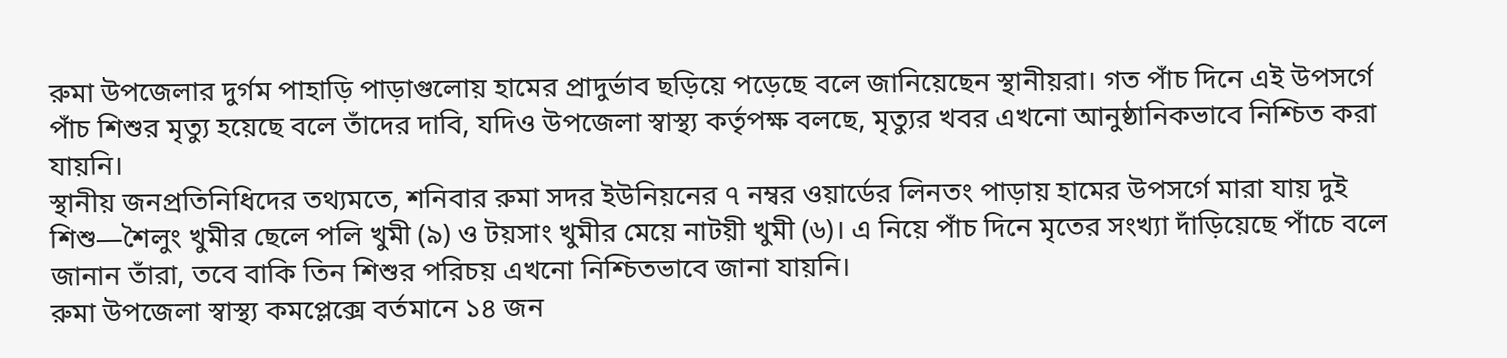রুমা উপজেলার দুর্গম পাহাড়ি পাড়াগুলোয় হামের প্রাদুর্ভাব ছড়িয়ে পড়েছে বলে জানিয়েছেন স্থানীয়রা। গত পাঁচ দিনে এই উপসর্গে পাঁচ শিশুর মৃত্যু হয়েছে বলে তাঁদের দাবি, যদিও উপজেলা স্বাস্থ্য কর্তৃপক্ষ বলছে, মৃত্যুর খবর এখনো আনুষ্ঠানিকভাবে নিশ্চিত করা যায়নি।
স্থানীয় জনপ্রতিনিধিদের তথ্যমতে, শনিবার রুমা সদর ইউনিয়নের ৭ নম্বর ওয়ার্ডের লিনতং পাড়ায় হামের উপসর্গে মারা যায় দুই শিশু—শৈলুং খুমীর ছেলে পলি খুমী (৯) ও টয়সাং খুমীর মেয়ে নাটয়ী খুমী (৬)। এ নিয়ে পাঁচ দিনে মৃতের সংখ্যা দাঁড়িয়েছে পাঁচে বলে জানান তাঁরা, তবে বাকি তিন শিশুর পরিচয় এখনো নিশ্চিতভাবে জানা যায়নি।
রুমা উপজেলা স্বাস্থ্য কমপ্লেক্সে বর্তমানে ১৪ জন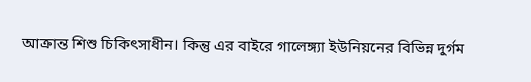আক্রান্ত শিশু চিকিৎসাধীন। কিন্তু এর বাইরে গালেঙ্গ্যা ইউনিয়নের বিভিন্ন দুর্গম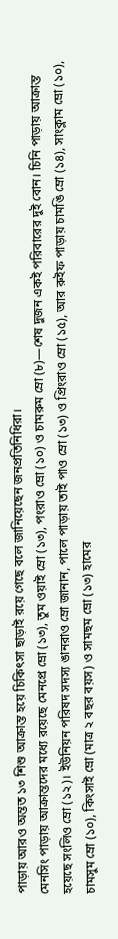পাড়ায় আরও অন্তত ১৩ শিশু আক্রান্ত হয়ে চিকিৎসা ছাড়াই রয়ে গেছে বলে জানিয়েছেন জনপ্রতিনিধিরা।
মেনসিং পাড়ায় আক্রান্তদের মধ্যে রয়েছে মেনপ্রে ম্রো (১৩), তুম ওয়াই ম্রো (১৩), পংরাও ম্রো (১০) ও চামরুম ম্রো (৮)—শেষ দুজন একই পরিবারের দুই বোন। চিনি পাড়ায় আক্রান্ত হয়েছে সংলিও ম্রো (১২)। ইউনিয়ন পরিষদ সদস্য ঙানরাও ম্রো জানান, পালে পাড়ায় তাই পাও ম্রো (১৩) ও প্রিংরাও ম্রো (১৫), আর রুইফ পাড়ায় চামঙি ম্রো (১৪), সাংক্লাম ম্রো (১০), চামসুম ম্রো (১০), কিংসাই ম্রো (মাত্র ২ বছর বয়স) ও সামছম ম্রো (১৩) হামের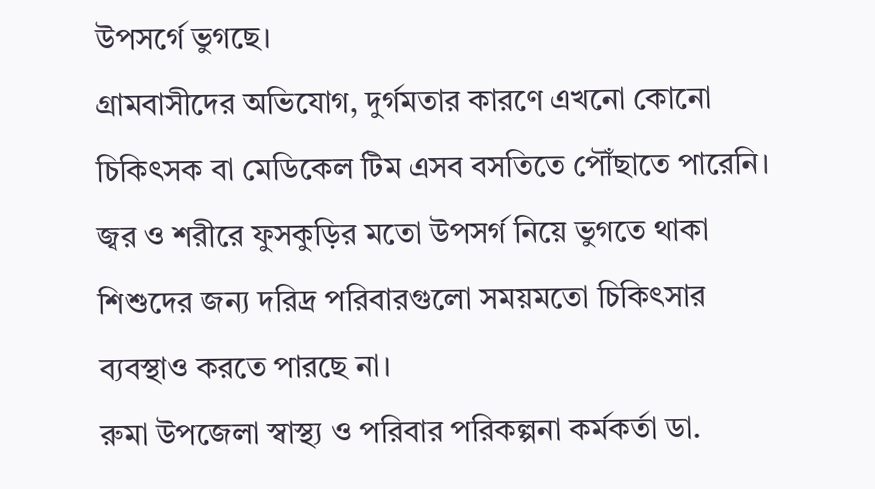উপসর্গে ভুগছে।
গ্রামবাসীদের অভিযোগ, দুর্গমতার কারণে এখনো কোনো চিকিৎসক বা মেডিকেল টিম এসব বসতিতে পৌঁছাতে পারেনি। জ্বর ও শরীরে ফুসকুড়ির মতো উপসর্গ নিয়ে ভুগতে থাকা শিশুদের জন্য দরিদ্র পরিবারগুলো সময়মতো চিকিৎসার ব্যবস্থাও করতে পারছে না।
রুমা উপজেলা স্বাস্থ্য ও পরিবার পরিকল্পনা কর্মকর্তা ডা.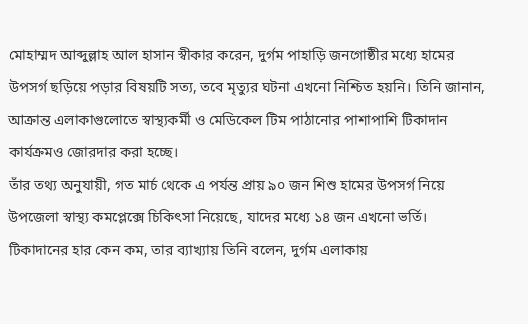মোহাম্মদ আব্দুল্লাহ আল হাসান স্বীকার করেন, দুর্গম পাহাড়ি জনগোষ্ঠীর মধ্যে হামের উপসর্গ ছড়িয়ে পড়ার বিষয়টি সত্য, তবে মৃত্যুর ঘটনা এখনো নিশ্চিত হয়নি। তিনি জানান, আক্রান্ত এলাকাগুলোতে স্বাস্থ্যকর্মী ও মেডিকেল টিম পাঠানোর পাশাপাশি টিকাদান কার্যক্রমও জোরদার করা হচ্ছে।
তাঁর তথ্য অনুযায়ী, গত মার্চ থেকে এ পর্যন্ত প্রায় ৯০ জন শিশু হামের উপসর্গ নিয়ে উপজেলা স্বাস্থ্য কমপ্লেক্সে চিকিৎসা নিয়েছে, যাদের মধ্যে ১৪ জন এখনো ভর্তি। টিকাদানের হার কেন কম, তার ব্যাখ্যায় তিনি বলেন, দুর্গম এলাকায়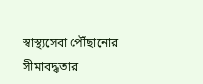স্বাস্থ্যসেবা পৌঁছানোর সীমাবদ্ধতার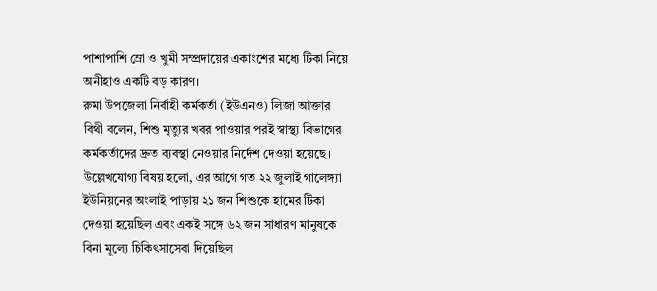পাশাপাশি ম্রো ও খুমী সম্প্রদায়ের একাংশের মধ্যে টিকা নিয়ে অনীহাও একটি বড় কারণ।
রুমা উপজেলা নির্বাহী কর্মকর্তা (ইউএনও) লিজা আক্তার বিথী বলেন, শিশু মৃত্যুর খবর পাওয়ার পরই স্বাস্থ্য বিভাগের কর্মকর্তাদের দ্রুত ব্যবস্থা নেওয়ার নির্দেশ দেওয়া হয়েছে।
উল্লেখযোগ্য বিষয় হলো, এর আগে গত ২২ জুলাই গালেঙ্গ্যা ইউনিয়নের অংলাই পাড়ায় ২১ জন শিশুকে হামের টিকা দেওয়া হয়েছিল এবং একই সঙ্গে ৬২ জন সাধারণ মানুষকে বিনা মূল্যে চিকিৎসাসেবা দিয়েছিল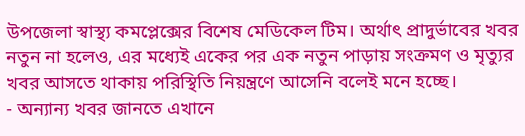উপজেলা স্বাস্থ্য কমপ্লেক্সের বিশেষ মেডিকেল টিম। অর্থাৎ প্রাদুর্ভাবের খবর নতুন না হলেও, এর মধ্যেই একের পর এক নতুন পাড়ায় সংক্রমণ ও মৃত্যুর খবর আসতে থাকায় পরিস্থিতি নিয়ন্ত্রণে আসেনি বলেই মনে হচ্ছে।
- অন্যান্য খবর জানতে এখানে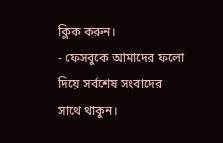ক্লিক করুন।
- ফেসবুকে আমাদের ফলো দিয়ে সর্বশেষ সংবাদের সাথে থাকুন।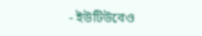- ইউটিউবেও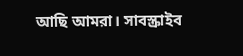আছি আমরা। সাবস্ক্রাইব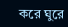করে ঘুরে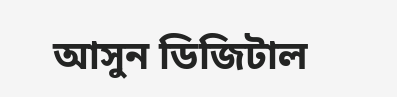আসুন ডিজিটাল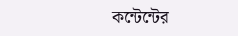কন্টেন্টের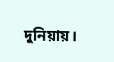দুনিয়ায়।